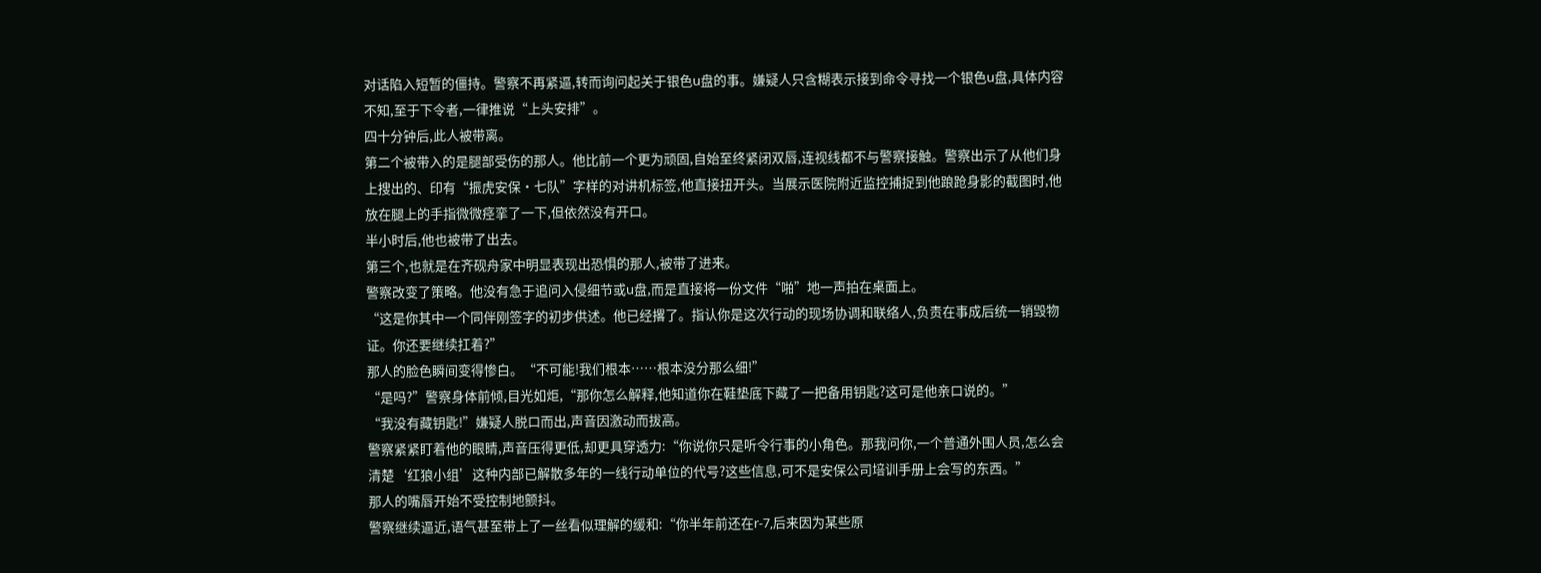对话陷入短暂的僵持。警察不再紧逼,转而询问起关于银色u盘的事。嫌疑人只含糊表示接到命令寻找一个银色u盘,具体内容不知,至于下令者,一律推说“上头安排”。
四十分钟后,此人被带离。
第二个被带入的是腿部受伤的那人。他比前一个更为顽固,自始至终紧闭双唇,连视线都不与警察接触。警察出示了从他们身上搜出的、印有“振虎安保·七队”字样的对讲机标签,他直接扭开头。当展示医院附近监控捕捉到他踉跄身影的截图时,他放在腿上的手指微微痉挛了一下,但依然没有开口。
半小时后,他也被带了出去。
第三个,也就是在齐砚舟家中明显表现出恐惧的那人,被带了进来。
警察改变了策略。他没有急于追问入侵细节或u盘,而是直接将一份文件“啪”地一声拍在桌面上。
“这是你其中一个同伴刚签字的初步供述。他已经撂了。指认你是这次行动的现场协调和联络人,负责在事成后统一销毁物证。你还要继续扛着?”
那人的脸色瞬间变得惨白。“不可能!我们根本……根本没分那么细!”
“是吗?”警察身体前倾,目光如炬,“那你怎么解释,他知道你在鞋垫底下藏了一把备用钥匙?这可是他亲口说的。”
“我没有藏钥匙!”嫌疑人脱口而出,声音因激动而拔高。
警察紧紧盯着他的眼睛,声音压得更低,却更具穿透力:“你说你只是听令行事的小角色。那我问你,一个普通外围人员,怎么会清楚‘红狼小组’这种内部已解散多年的一线行动单位的代号?这些信息,可不是安保公司培训手册上会写的东西。”
那人的嘴唇开始不受控制地颤抖。
警察继续逼近,语气甚至带上了一丝看似理解的缓和:“你半年前还在r-7,后来因为某些原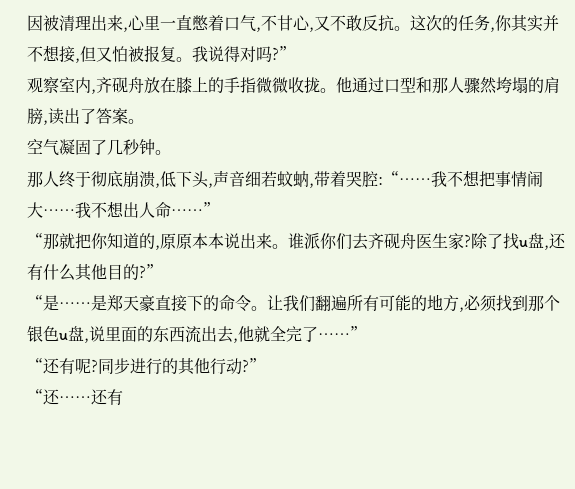因被清理出来,心里一直憋着口气,不甘心,又不敢反抗。这次的任务,你其实并不想接,但又怕被报复。我说得对吗?”
观察室内,齐砚舟放在膝上的手指微微收拢。他通过口型和那人骤然垮塌的肩膀,读出了答案。
空气凝固了几秒钟。
那人终于彻底崩溃,低下头,声音细若蚊蚋,带着哭腔:“……我不想把事情闹大……我不想出人命……”
“那就把你知道的,原原本本说出来。谁派你们去齐砚舟医生家?除了找u盘,还有什么其他目的?”
“是……是郑天豪直接下的命令。让我们翻遍所有可能的地方,必须找到那个银色u盘,说里面的东西流出去,他就全完了……”
“还有呢?同步进行的其他行动?”
“还……还有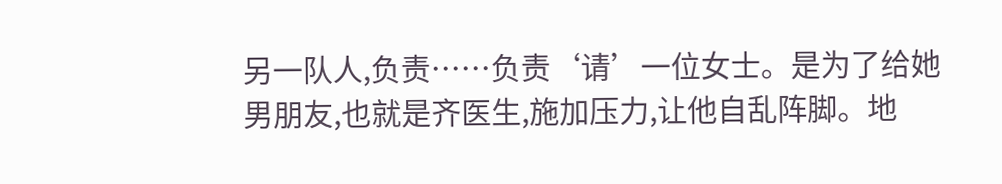另一队人,负责……负责‘请’一位女士。是为了给她男朋友,也就是齐医生,施加压力,让他自乱阵脚。地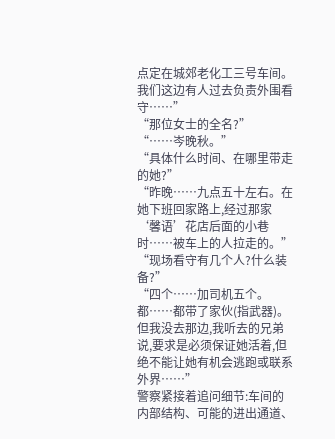点定在城郊老化工三号车间。我们这边有人过去负责外围看守……”
“那位女士的全名?”
“……岑晚秋。”
“具体什么时间、在哪里带走的她?”
“昨晚……九点五十左右。在她下班回家路上,经过那家‘馨语’花店后面的小巷时……被车上的人拉走的。”
“现场看守有几个人?什么装备?”
“四个……加司机五个。都……都带了家伙(指武器)。但我没去那边,我听去的兄弟说,要求是必须保证她活着,但绝不能让她有机会逃跑或联系外界……”
警察紧接着追问细节:车间的内部结构、可能的进出通道、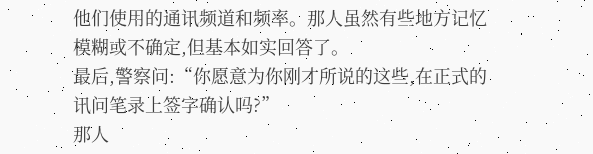他们使用的通讯频道和频率。那人虽然有些地方记忆模糊或不确定,但基本如实回答了。
最后,警察问:“你愿意为你刚才所说的这些,在正式的讯问笔录上签字确认吗?”
那人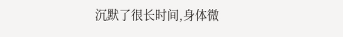沉默了很长时间,身体微